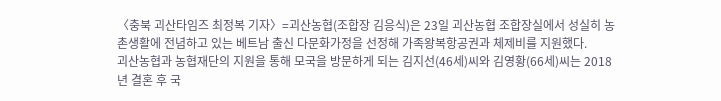〈충북 괴산타임즈 최정복 기자〉=괴산농협(조합장 김응식)은 23일 괴산농협 조합장실에서 성실히 농촌생활에 전념하고 있는 베트남 출신 다문화가정을 선정해 가족왕복항공권과 체제비를 지원했다.
괴산농협과 농협재단의 지원을 통해 모국을 방문하게 되는 김지선(46세)씨와 김영황(66세)씨는 2018년 결혼 후 국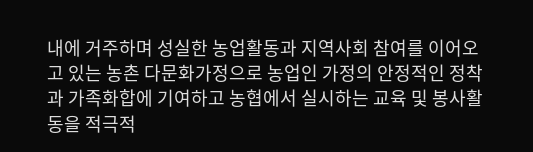내에 거주하며 성실한 농업활동과 지역사회 참여를 이어오고 있는 농촌 다문화가정으로 농업인 가정의 안정적인 정착과 가족화합에 기여하고 농협에서 실시하는 교육 및 봉사활동을 적극적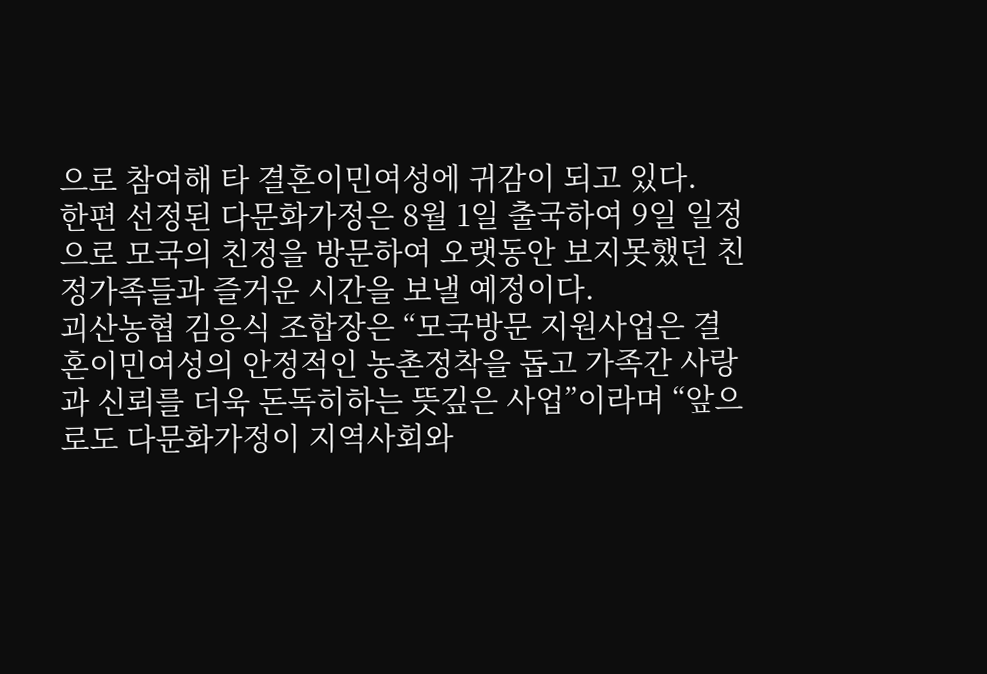으로 참여해 타 결혼이민여성에 귀감이 되고 있다.
한편 선정된 다문화가정은 8월 1일 출국하여 9일 일정으로 모국의 친정을 방문하여 오랫동안 보지못했던 친정가족들과 즐거운 시간을 보낼 예정이다.
괴산농협 김응식 조합장은 “모국방문 지원사업은 결혼이민여성의 안정적인 농촌정착을 돕고 가족간 사랑과 신뢰를 더욱 돈독히하는 뜻깊은 사업”이라며 “앞으로도 다문화가정이 지역사회와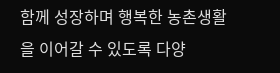함께 성장하며 행복한 농촌생활을 이어갈 수 있도록 다양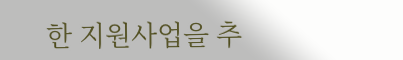한 지원사업을 추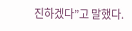진하겠다”고 말했다.